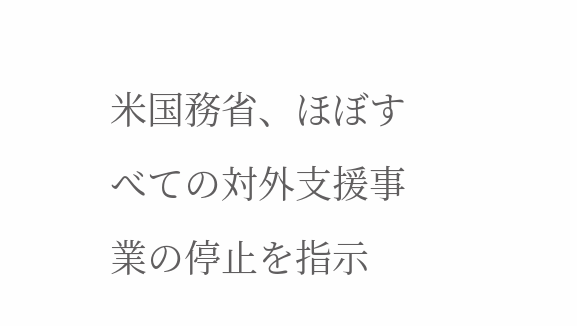米国務省、ほぼすべての対外支援事業の停止を指示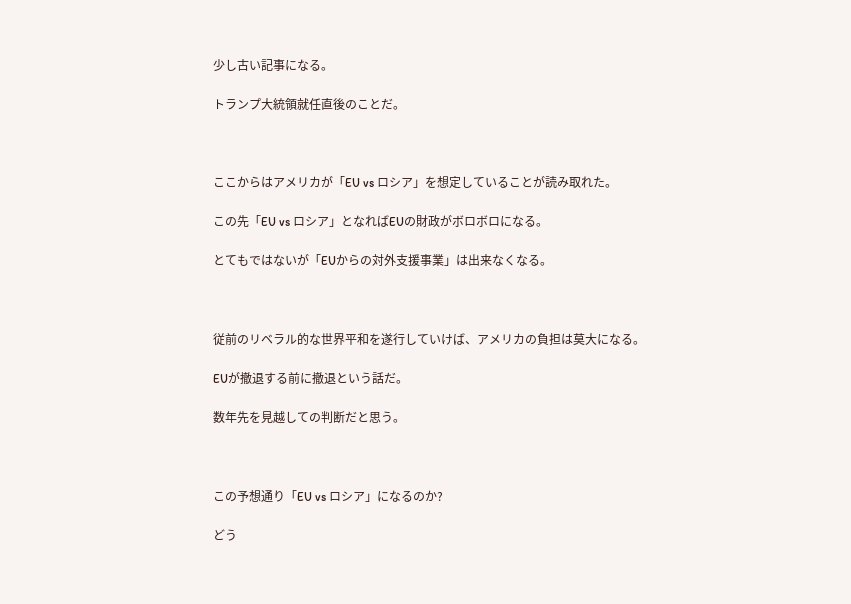少し古い記事になる。

トランプ大統領就任直後のことだ。



ここからはアメリカが「EU vs ロシア」を想定していることが読み取れた。

この先「EU vs ロシア」となればEUの財政がボロボロになる。

とてもではないが「EUからの対外支援事業」は出来なくなる。



従前のリベラル的な世界平和を遂行していけば、アメリカの負担は莫大になる。

EUが撤退する前に撤退という話だ。

数年先を見越しての判断だと思う。



この予想通り「EU vs ロシア」になるのか?

どう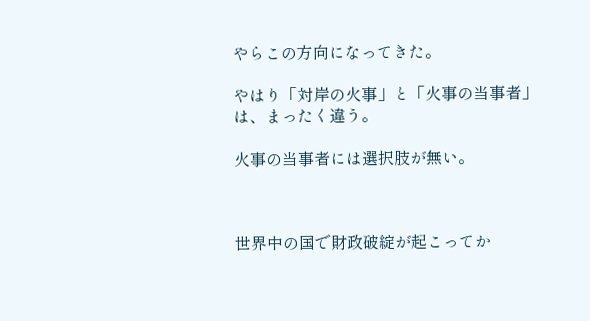やらこの方向になってきた。

やはり「対岸の火事」と「火事の当事者」は、まったく違う。

火事の当事者には選択肢が無い。



世界中の国で財政破綻が起こってか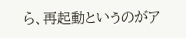ら、再起動というのがア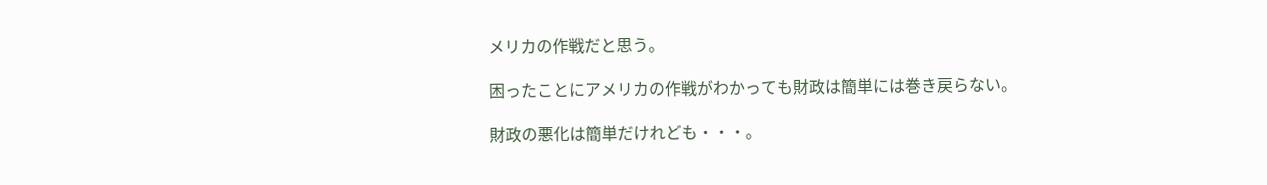メリカの作戦だと思う。

困ったことにアメリカの作戦がわかっても財政は簡単には巻き戻らない。

財政の悪化は簡単だけれども・・・。